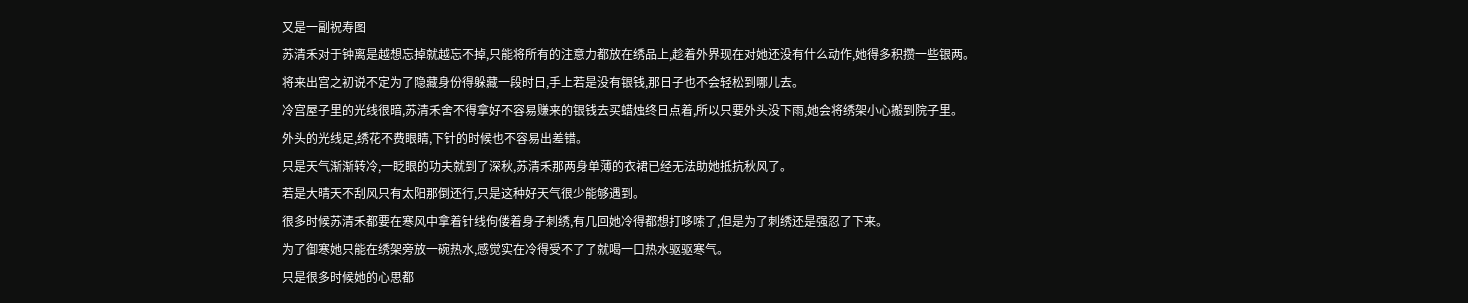又是一副祝寿图
苏清禾对于钟离是越想忘掉就越忘不掉,只能将所有的注意力都放在绣品上,趁着外界现在对她还没有什么动作,她得多积攒一些银两。
将来出宫之初说不定为了隐藏身份得躲藏一段时日,手上若是没有银钱,那日子也不会轻松到哪儿去。
冷宫屋子里的光线很暗,苏清禾舍不得拿好不容易赚来的银钱去买蜡烛终日点着,所以只要外头没下雨,她会将绣架小心搬到院子里。
外头的光线足,绣花不费眼睛,下针的时候也不容易出差错。
只是天气渐渐转冷,一眨眼的功夫就到了深秋,苏清禾那两身单薄的衣裙已经无法助她抵抗秋风了。
若是大晴天不刮风只有太阳那倒还行,只是这种好天气很少能够遇到。
很多时候苏清禾都要在寒风中拿着针线佝偻着身子刺绣,有几回她冷得都想打哆嗦了,但是为了刺绣还是强忍了下来。
为了御寒她只能在绣架旁放一碗热水,感觉实在冷得受不了了就喝一口热水驱驱寒气。
只是很多时候她的心思都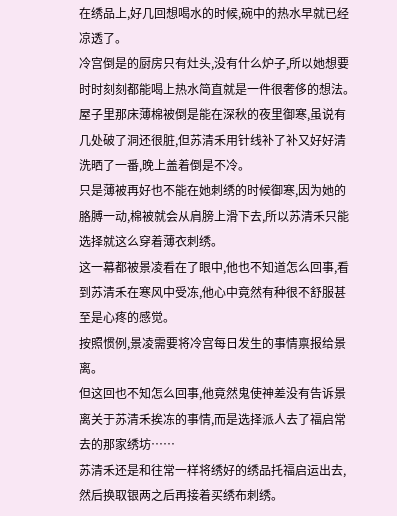在绣品上,好几回想喝水的时候,碗中的热水早就已经凉透了。
冷宫倒是的厨房只有灶头,没有什么炉子,所以她想要时时刻刻都能喝上热水简直就是一件很奢侈的想法。
屋子里那床薄棉被倒是能在深秋的夜里御寒,虽说有几处破了洞还很脏,但苏清禾用针线补了补又好好清洗晒了一番,晚上盖着倒是不冷。
只是薄被再好也不能在她刺绣的时候御寒,因为她的胳膊一动,棉被就会从肩膀上滑下去,所以苏清禾只能选择就这么穿着薄衣刺绣。
这一幕都被景凌看在了眼中,他也不知道怎么回事,看到苏清禾在寒风中受冻,他心中竟然有种很不舒服甚至是心疼的感觉。
按照惯例,景凌需要将冷宫每日发生的事情禀报给景离。
但这回也不知怎么回事,他竟然鬼使神差没有告诉景离关于苏清禾挨冻的事情,而是选择派人去了福启常去的那家绣坊……
苏清禾还是和往常一样将绣好的绣品托福启运出去,然后换取银两之后再接着买绣布刺绣。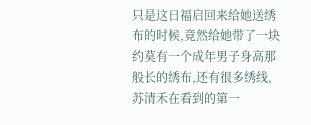只是这日福启回来给她送绣布的时候,竟然给她带了一块约莫有一个成年男子身高那般长的绣布,还有很多绣线,苏清禾在看到的第一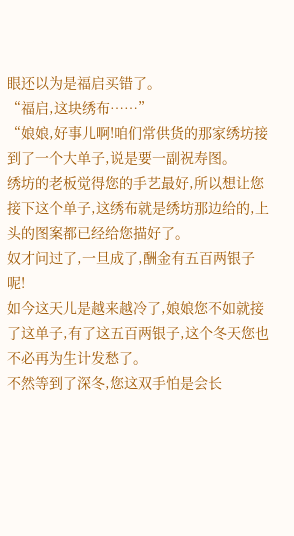眼还以为是福启买错了。
“福启,这块绣布……”
“娘娘,好事儿啊!咱们常供货的那家绣坊接到了一个大单子,说是要一副祝寿图。
绣坊的老板觉得您的手艺最好,所以想让您接下这个单子,这绣布就是绣坊那边给的,上头的图案都已经给您描好了。
奴才问过了,一旦成了,酬金有五百两银子呢!
如今这天儿是越来越冷了,娘娘您不如就接了这单子,有了这五百两银子,这个冬天您也不必再为生计发愁了。
不然等到了深冬,您这双手怕是会长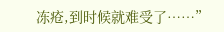冻疮,到时候就难受了……”